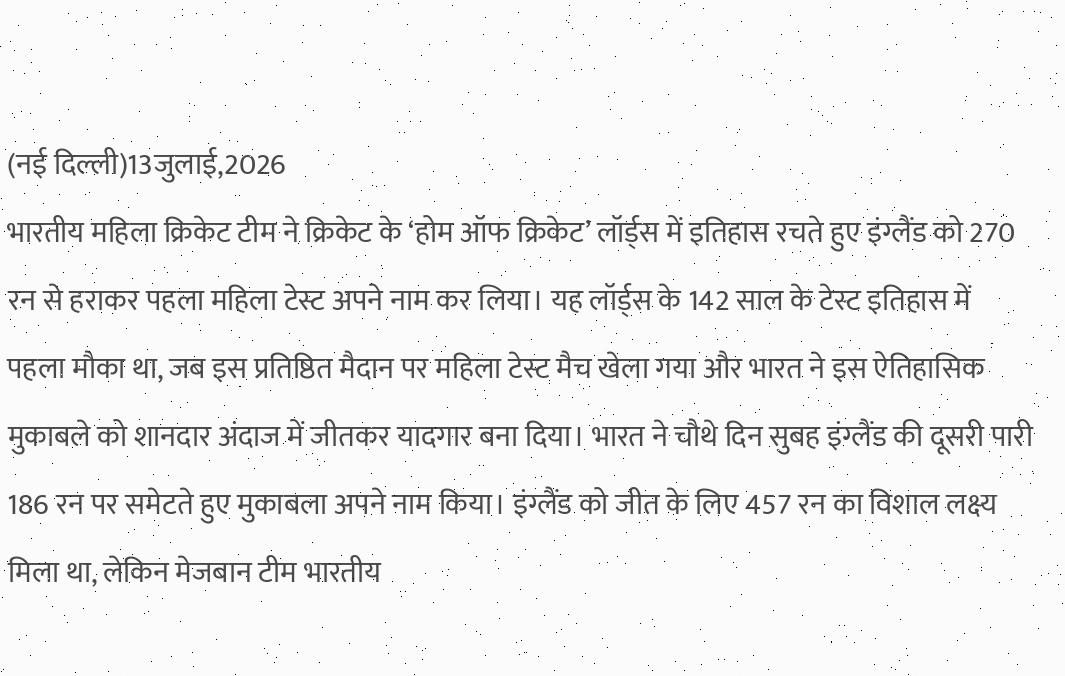(नई दिल्ली)13जुलाई,2026
भारतीय महिला क्रिकेट टीम ने क्रिकेट के ‘होम ऑफ क्रिकेट’ लॉर्ड्स में इतिहास रचते हुए इंग्लैंड को 270 रन से हराकर पहला महिला टेस्ट अपने नाम कर लिया। यह लॉर्ड्स के 142 साल के टेस्ट इतिहास में पहला मौका था, जब इस प्रतिष्ठित मैदान पर महिला टेस्ट मैच खेला गया और भारत ने इस ऐतिहासिक मुकाबले को शानदार अंदाज में जीतकर यादगार बना दिया। भारत ने चौथे दिन सुबह इंग्लैंड की दूसरी पारी 186 रन पर समेटते हुए मुकाबला अपने नाम किया। इंग्लैंड को जीत के लिए 457 रन का विशाल लक्ष्य मिला था, लेकिन मेजबान टीम भारतीय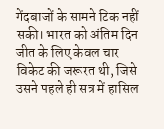गेंदबाजों के सामने टिक नहीं सकी। भारत को अंतिम दिन जीत के लिए केवल चार विकेट की जरूरत थी, जिसे उसने पहले ही सत्र में हासिल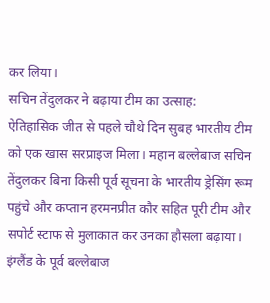कर लिया।
सचिन तेंदुलकर ने बढ़ाया टीम का उत्साह:
ऐतिहासिक जीत से पहले चौथे दिन सुबह भारतीय टीम को एक खास सरप्राइज मिला। महान बल्लेबाज सचिन तेंदुलकर बिना किसी पूर्व सूचना के भारतीय ड्रेसिंग रूम पहुंचे और कप्तान हरमनप्रीत कौर सहित पूरी टीम और सपोर्ट स्टाफ से मुलाकात कर उनका हौसला बढ़ाया। इंग्लैंड के पूर्व बल्लेबाज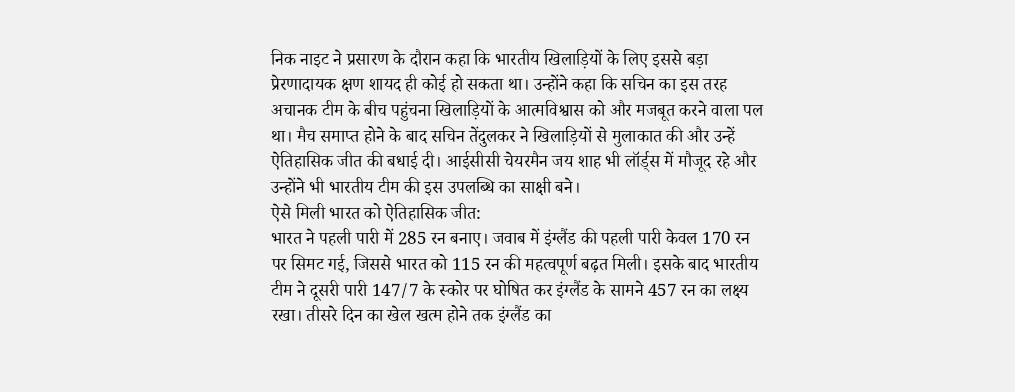निक नाइट ने प्रसारण के दौरान कहा कि भारतीय खिलाड़ियों के लिए इससे बड़ा प्रेरणादायक क्षण शायद ही कोई हो सकता था। उन्होंने कहा कि सचिन का इस तरह अचानक टीम के बीच पहुंचना खिलाड़ियों के आत्मविश्वास को और मजबूत करने वाला पल था। मैच समाप्त होने के बाद सचिन तेंदुलकर ने खिलाड़ियों से मुलाकात की और उन्हें ऐतिहासिक जीत की बधाई दी। आईसीसी चेयरमैन जय शाह भी लॉर्ड्स में मौजूद रहे और उन्होंने भी भारतीय टीम की इस उपलब्धि का साक्षी बने।
ऐसे मिली भारत को ऐतिहासिक जीत:
भारत ने पहली पारी में 285 रन बनाए। जवाब में इंग्लैंड की पहली पारी केवल 170 रन पर सिमट गई, जिससे भारत को 115 रन की महत्वपूर्ण बढ़त मिली। इसके बाद भारतीय टीम ने दूसरी पारी 147/7 के स्कोर पर घोषित कर इंग्लैंड के सामने 457 रन का लक्ष्य रखा। तीसरे दिन का खेल खत्म होने तक इंग्लैंड का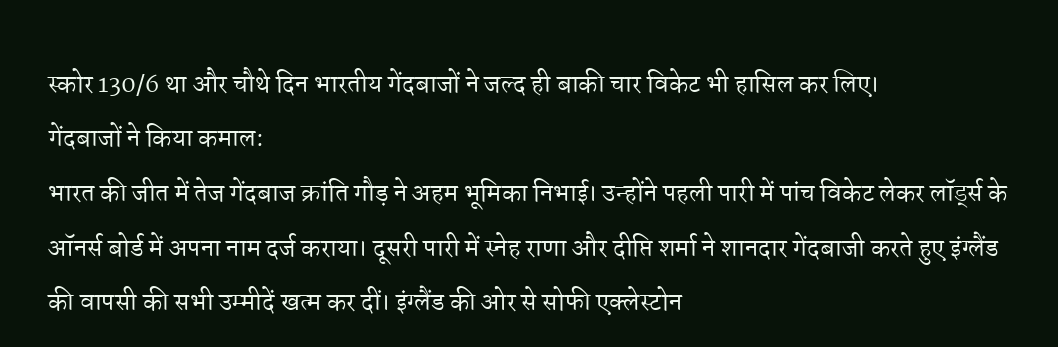स्कोर 130/6 था और चौथे दिन भारतीय गेंदबाजों ने जल्द ही बाकी चार विकेट भी हासिल कर लिए।
गेंदबाजों ने किया कमाल:
भारत की जीत में तेज गेंदबाज क्रांति गौड़ ने अहम भूमिका निभाई। उन्होंने पहली पारी में पांच विकेट लेकर लॉर्ड्स के ऑनर्स बोर्ड में अपना नाम दर्ज कराया। दूसरी पारी में स्नेह राणा और दीप्ति शर्मा ने शानदार गेंदबाजी करते हुए इंग्लैंड की वापसी की सभी उम्मीदें खत्म कर दीं। इंग्लैंड की ओर से सोफी एक्लेस्टोन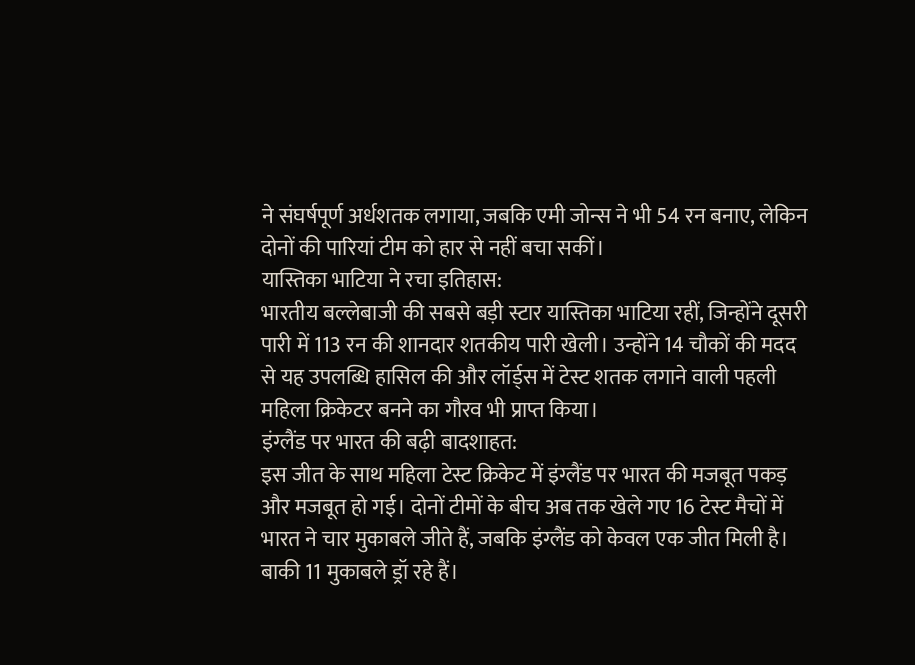ने संघर्षपूर्ण अर्धशतक लगाया, जबकि एमी जोन्स ने भी 54 रन बनाए, लेकिन दोनों की पारियां टीम को हार से नहीं बचा सकीं।
यास्तिका भाटिया ने रचा इतिहास:
भारतीय बल्लेबाजी की सबसे बड़ी स्टार यास्तिका भाटिया रहीं, जिन्होंने दूसरी पारी में 113 रन की शानदार शतकीय पारी खेली। उन्होंने 14 चौकों की मदद से यह उपलब्धि हासिल की और लॉर्ड्स में टेस्ट शतक लगाने वाली पहली महिला क्रिकेटर बनने का गौरव भी प्राप्त किया।
इंग्लैंड पर भारत की बढ़ी बादशाहत:
इस जीत के साथ महिला टेस्ट क्रिकेट में इंग्लैंड पर भारत की मजबूत पकड़ और मजबूत हो गई। दोनों टीमों के बीच अब तक खेले गए 16 टेस्ट मैचों में भारत ने चार मुकाबले जीते हैं, जबकि इंग्लैंड को केवल एक जीत मिली है। बाकी 11 मुकाबले ड्रॉ रहे हैं।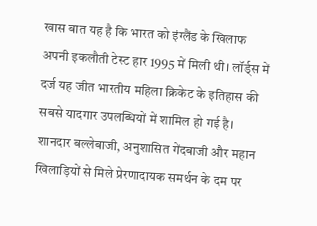खास बात यह है कि भारत को इंग्लैंड के खिलाफ अपनी इकलौती टेस्ट हार 1995 में मिली थी। लॉर्ड्स में दर्ज यह जीत भारतीय महिला क्रिकेट के इतिहास की सबसे यादगार उपलब्धियों में शामिल हो गई है। शानदार बल्लेबाजी, अनुशासित गेंदबाजी और महान खिलाड़ियों से मिले प्रेरणादायक समर्थन के दम पर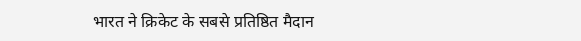भारत ने क्रिकेट के सबसे प्रतिष्ठित मैदान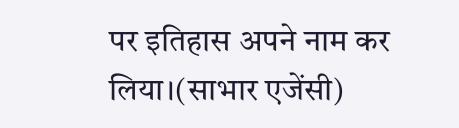पर इतिहास अपने नाम कर लिया।(साभार एजेंसी)